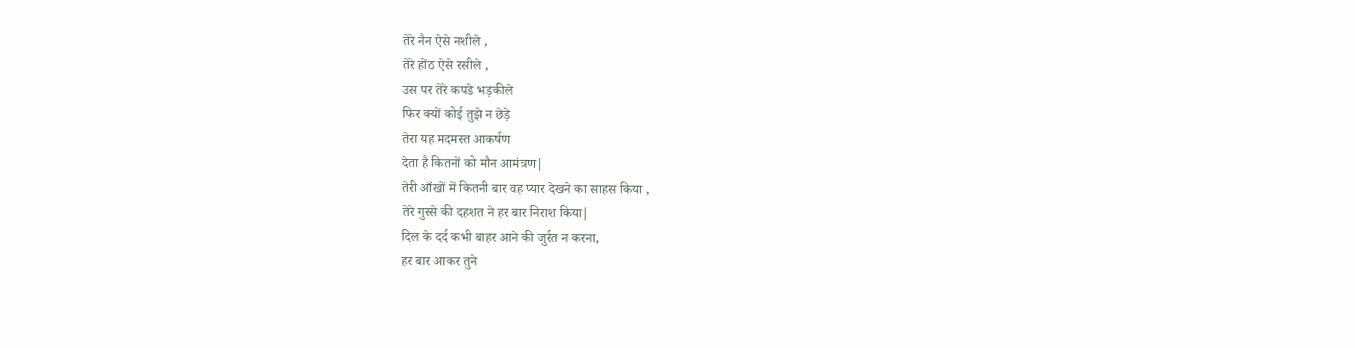तेरे नैन ऐसे नशीले ,
तेरे होंठ ऐसे रसीले ,
उस पर तेरे कपडे भड़कीले
फिर क्यों कोई तुझे न छेड़े
तेरा यह मदमस्त आकर्षण
देता है कितनों को मौन आमंत्रण|
तेरी आँखों में कितनी बार वह प्यार देखने का साहस किया ,
तेरे गुस्से की दहशत ने हर बार निराश किया|
दिल के दर्द कभी बाहर आने की जुर्रत न करना,
हर बार आकर तुने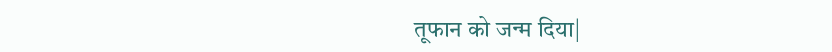तूफान को जन्म दिया|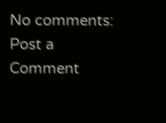No comments:
Post a Comment